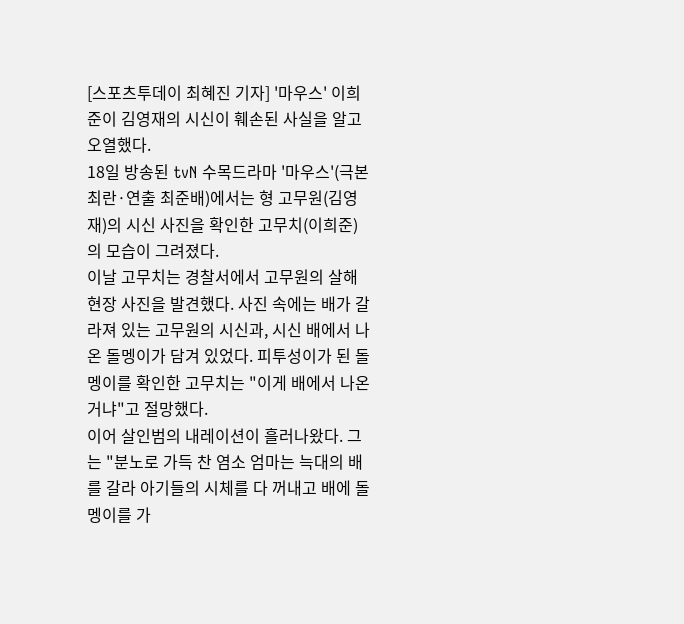[스포츠투데이 최혜진 기자] '마우스' 이희준이 김영재의 시신이 훼손된 사실을 알고 오열했다.
18일 방송된 tvN 수목드라마 '마우스'(극본 최란·연출 최준배)에서는 형 고무원(김영재)의 시신 사진을 확인한 고무치(이희준)의 모습이 그려졌다.
이날 고무치는 경찰서에서 고무원의 살해 현장 사진을 발견했다. 사진 속에는 배가 갈라져 있는 고무원의 시신과, 시신 배에서 나온 돌멩이가 담겨 있었다. 피투성이가 된 돌멩이를 확인한 고무치는 "이게 배에서 나온 거냐"고 절망했다.
이어 살인범의 내레이션이 흘러나왔다. 그는 "분노로 가득 찬 염소 엄마는 늑대의 배를 갈라 아기들의 시체를 다 꺼내고 배에 돌멩이를 가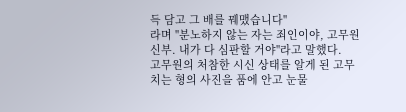득 담고 그 배를 꿰맸습니다"
라며 "분노하지 않는 자는 죄인이야, 고무원 신부. 내가 다 심판할 거야"라고 말했다.
고무원의 처참한 시신 상태를 알게 된 고무치는 형의 사진을 품에 안고 눈물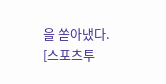을 쏟아냈다.
[스포츠투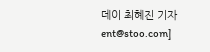데이 최혜진 기자 ent@stoo.com]